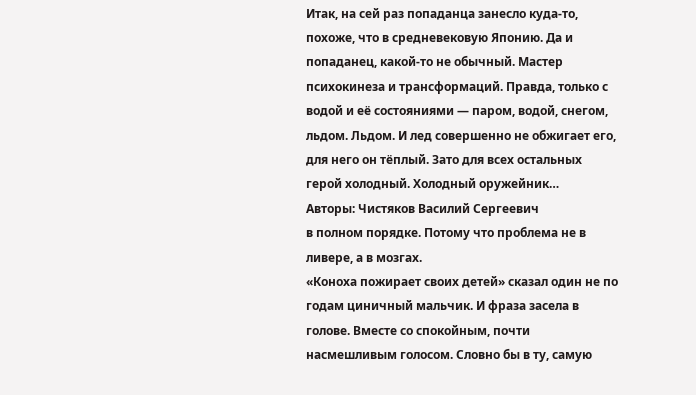Итак, на сей раз попаданца занесло куда-то, похоже, что в средневековую Японию. Да и попаданец, какой-то не обычный. Мастер психокинеза и трансформаций. Правда, только с водой и её состояниями — паром, водой, снегом, льдом. Льдом. И лед совершенно не обжигает его, для него он тёплый. Зато для всех остальных герой холодный. Холодный оружейник…
Авторы: Чистяков Василий Сергеевич
в полном порядке. Потому что проблема не в ливере, а в мозгах.
«Коноха пожирает своих детей» сказал один не по годам циничный мальчик. И фраза засела в голове. Вместе со спокойным, почти насмешливым голосом. Словно бы в ту, самую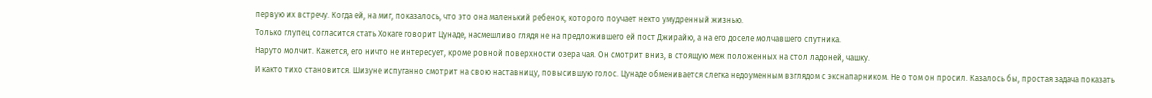первую их встречу. Когда ей, на миг, показалось, что это она маленький ребенок, которого поучает некто умудренный жизнью.
Только глупец согласится стать Хокаге говорит Цунаде, насмешливо глядя не на предложившего ей пост Джирайю, а на его доселе молчавшего спутника.
Наруто молчит. Кажется, его ничто не интересует, кроме ровной поверхности озера чая. Он смотрит вниз, в стоящую меж положенных на стол ладоней, чашку.
И както тихо становится. Шизуне испуганно смотрит на свою наставницу, повысившую голос. Цунаде обменивается слегка недоуменным взглядом с экснапарником. Не о том он просил. Казалось бы, простая задача показать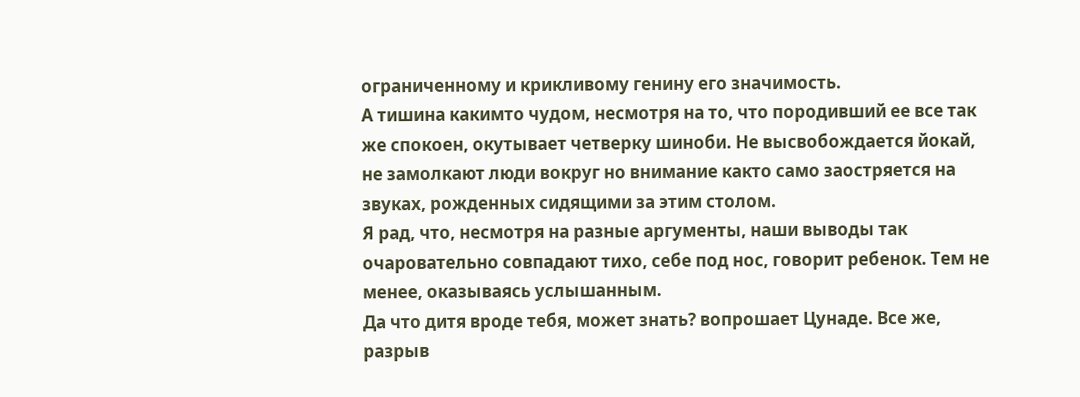ограниченному и крикливому генину его значимость.
А тишина какимто чудом, несмотря на то, что породивший ее все так же спокоен, окутывает четверку шиноби. Не высвобождается йокай, не замолкают люди вокруг но внимание както само заостряется на звуках, рожденных сидящими за этим столом.
Я рад, что, несмотря на разные аргументы, наши выводы так очаровательно совпадают тихо, себе под нос, говорит ребенок. Тем не менее, оказываясь услышанным.
Да что дитя вроде тебя, может знать? вопрошает Цунаде. Все же, разрыв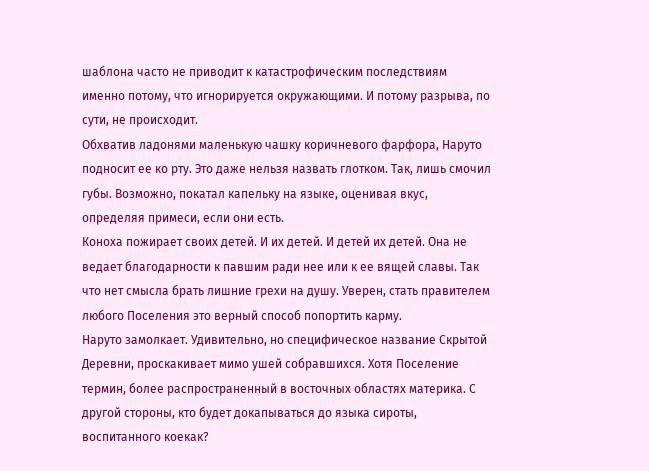шаблона часто не приводит к катастрофическим последствиям именно потому, что игнорируется окружающими. И потому разрыва, по сути, не происходит.
Обхватив ладонями маленькую чашку коричневого фарфора, Наруто подносит ее ко рту. Это даже нельзя назвать глотком. Так, лишь смочил губы. Возможно, покатал капельку на языке, оценивая вкус, определяя примеси, если они есть.
Коноха пожирает своих детей. И их детей. И детей их детей. Она не ведает благодарности к павшим ради нее или к ее вящей славы. Так что нет смысла брать лишние грехи на душу. Уверен, стать правителем любого Поселения это верный способ попортить карму.
Наруто замолкает. Удивительно, но специфическое название Скрытой Деревни, проскакивает мимо ушей собравшихся. Хотя Поселение термин, более распространенный в восточных областях материка. С другой стороны, кто будет докапываться до языка сироты, воспитанного коекак?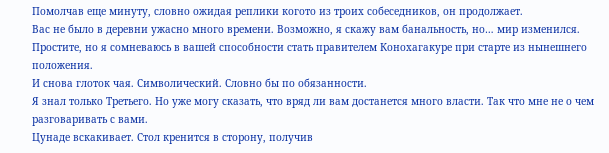Помолчав еще минуту, словно ожидая реплики когото из троих собеседников, он продолжает.
Вас не было в деревни ужасно много времени. Возможно, я скажу вам банальность, но… мир изменился. Простите, но я сомневаюсь в вашей способности стать правителем Конохагакуре при старте из нынешнего положения.
И снова глоток чая. Символический. Словно бы по обязанности.
Я знал только Третьего. Но уже могу сказать, что вряд ли вам достанется много власти. Так что мне не о чем разговаривать с вами.
Цунаде вскакивает. Стол кренится в сторону, получив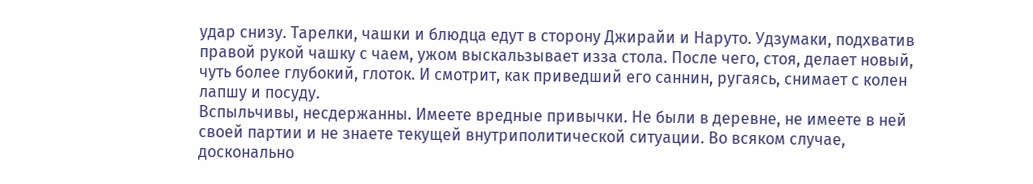удар снизу. Тарелки, чашки и блюдца едут в сторону Джирайи и Наруто. Удзумаки, подхватив правой рукой чашку с чаем, ужом выскальзывает изза стола. После чего, стоя, делает новый, чуть более глубокий, глоток. И смотрит, как приведший его саннин, ругаясь, снимает с колен лапшу и посуду.
Вспыльчивы, несдержанны. Имеете вредные привычки. Не были в деревне, не имеете в ней своей партии и не знаете текущей внутриполитической ситуации. Во всяком случае, досконально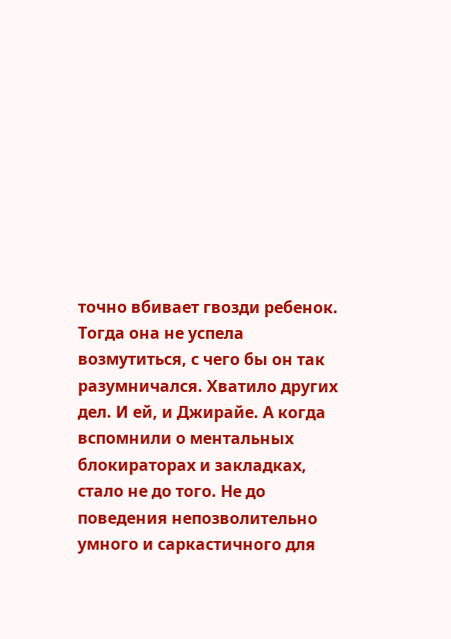точно вбивает гвозди ребенок.
Тогда она не успела возмутиться, с чего бы он так разумничался. Хватило других дел. И ей, и Джирайе. А когда вспомнили о ментальных блокираторах и закладках, стало не до того. Не до поведения непозволительно умного и саркастичного для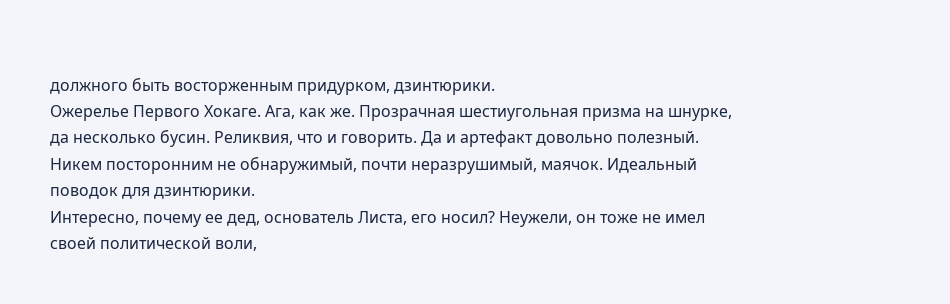должного быть восторженным придурком, дзинтюрики.
Ожерелье Первого Хокаге. Ага, как же. Прозрачная шестиугольная призма на шнурке, да несколько бусин. Реликвия, что и говорить. Да и артефакт довольно полезный.
Никем посторонним не обнаружимый, почти неразрушимый, маячок. Идеальный поводок для дзинтюрики.
Интересно, почему ее дед, основатель Листа, его носил? Неужели, он тоже не имел своей политической воли,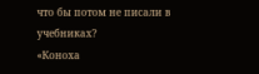что бы потом не писали в учебниках?
«Коноха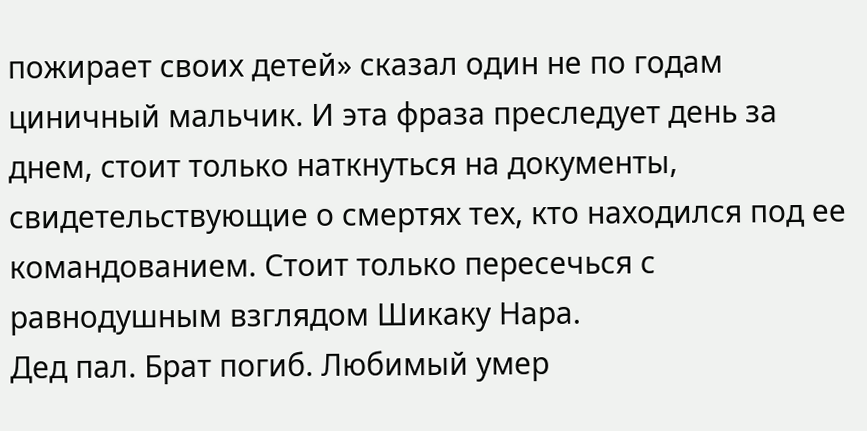пожирает своих детей» сказал один не по годам циничный мальчик. И эта фраза преследует день за днем, стоит только наткнуться на документы, свидетельствующие о смертях тех, кто находился под ее командованием. Стоит только пересечься с равнодушным взглядом Шикаку Нара.
Дед пал. Брат погиб. Любимый умер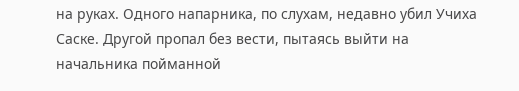на руках. Одного напарника, по слухам, недавно убил Учиха Саске. Другой пропал без вести, пытаясь выйти на начальника пойманной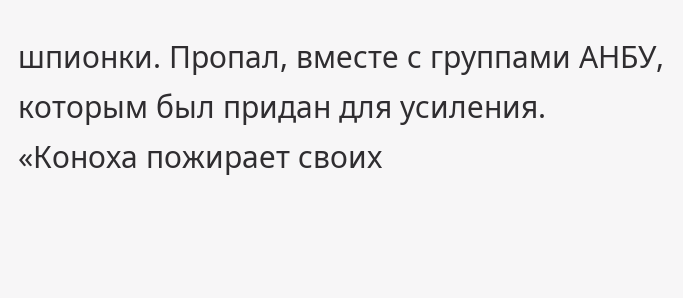шпионки. Пропал, вместе с группами АНБУ, которым был придан для усиления.
«Коноха пожирает своих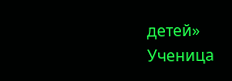детей»
Ученица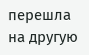перешла на другую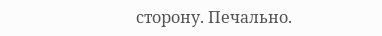сторону. Печально.